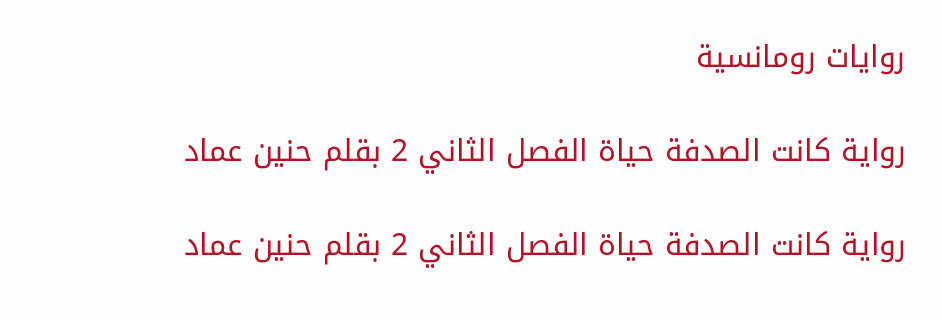روايات رومانسية

رواية كانت الصدفة حياة الفصل الثاني 2 بقلم حنين عماد

رواية كانت الصدفة حياة الفصل الثاني 2 بقلم حنين عماد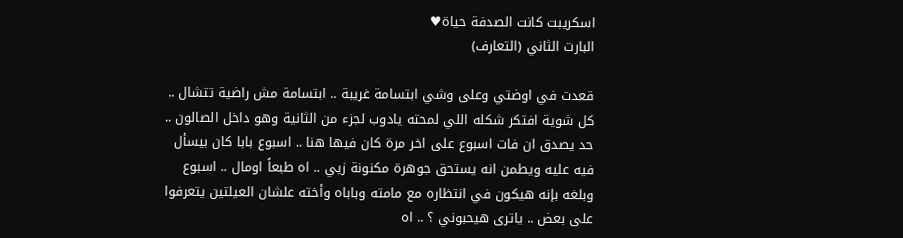اسكريبت كانت الصدفة حياة♥
البارت الثاني (التعارف)

قعدت في اوضتي وعلى وشي ابتسامة غريبة .. ابتسامة مش راضية تتشال .. كل شوية افتكر شكله اللي لمحته يادوب لجزء من الثانية وهو داخل الصالون .. حد يصدق ان فات اسبوع على اخر مرة كان فيها هنا .. اسبوع بابا كان بيسأل فيه عليه ويطمن انه يستحق جوهرة مكنونة زيي .. اه طبعاً اومال .. اسبوع وبلغه بإنه هيكون في انتظاره مع مامته وباباه وأخته علشان العيلتين يتعرفوا على بعض .. ياترى هيحبوني ؟ .. اه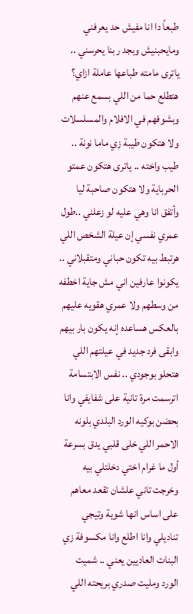طبعاً دا انا مفيش حد يعرفني ومايحبنيش وبجد ربنا يحرسني .. ياترى مامته طباعها عاملة ازاي؟ هتطلع حما من اللي بسمع عنهم وبشوفهم في الافلام والمسلسلات ولا هتكون طيبة زي ماما نونة .. طيب واخته .. ياترى هتكون عمتو الحرباية ولا هتكون صاحبة ليا وأتفق انا وهي عليه لو زعلني ..طول عمري نفسي إن عيلة الشخص اللي هرتبط بيه تكون حباني ومتقبلاني .. يكونوا عارفين اني مش جاية اخطفه من وسطهم ولا عمري هقويه عليهم بالعكس هساعده إنه يكون بار بيهم وابقى فرد جديد في عيلتهم اللي هتحلو بوجودي .. نفس الابتسامة اترسمت مرة تانية على شفايفي وانا بحضن بوكيه الورد البلدي بلونه الاحمر اللي خلى قلبي يدق بسرعة أول ما غرام اختي دخلتلي بيه وخرجت تاني علشان تقعد معاهم على اساس انها شوية وتيجي تناديلي وانا اطلع وانا مكسوفة زي البنات العاديين يعني .. شميت الورد ومليت صدري بريحته اللي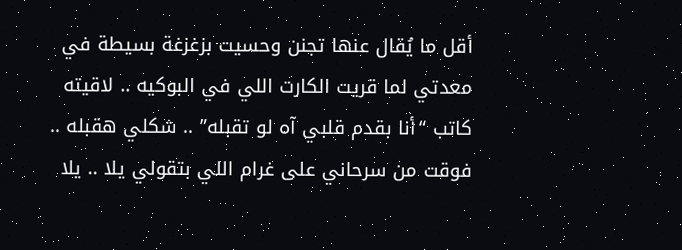أقل ما يُقال عنها تجنن وحسيت بزغزغة بسيطة في معدتي لما قريت الكارت اللي في البوكيه .. لاقيته كاتب “أنا بقدم قلبي آه لو تقبله” .. شكلي هقبله .. فوقت من سرحاني على غرام اللي بتقولي يلا .. يلا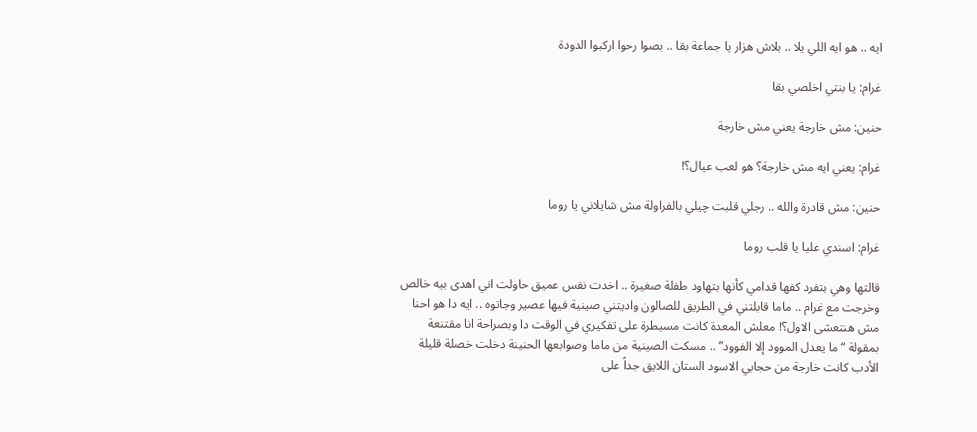ايه .. هو ايه اللي يلا .. بلاش هزار يا جماعة بقا .. بصوا رحوا اركبوا الدودة

غرام: يا بنتي اخلصي بقا

حنين: مش خارجة يعني مش خارجة

غرام: يعني ايه مش خارجة؟ هو لعب عيال؟!

حنين: مش قادرة والله .. رجلي قلبت چيلي بالفراولة مش شايلاني يا روما

غرام: اسندي عليا يا قلب روما

قالتها وهي بتفرد كفها قدامي كأنها بتهاود طفلة صغيرة .. اخدت نفس عميق حاولت اني اهدى بيه خالص وخرجت مع غرام .. ماما قابلتني في الطريق للصالون واديتني صينية فيها عصير وجاتوه .. ايه دا هو احنا مش هنتعشى الاول؟! معلش المعدة كانت مسيطرة على تفكيري في الوقت دا وبصراحة انا مقتنعة بمقولة “ما يعدل الموود إلا الفوود” .. مسكت الصينية من ماما وصوابعها الحنينة دخلت خصلة قليلة الأدب كانت خارجة من حجابي الاسود الستان اللايق جداً على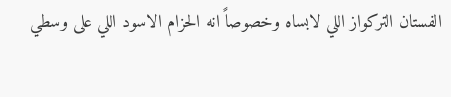الفستان التركواز اللي لابساه وخصوصاً انه الحزام الاسود اللي على وسطي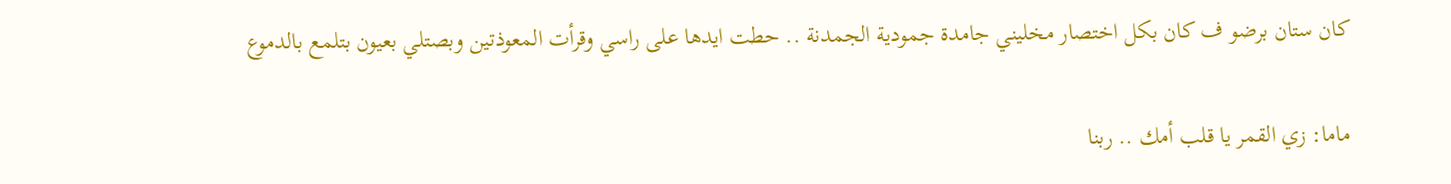كان ستان برضو ف كان بكل اختصار مخليني جامدة جمودية الجمدنة .. حطت ايدها على راسي وقرأت المعوذتين وبصتلي بعيون بتلمع بالدموع

ماما: زي القمر يا قلب أمك .. ربنا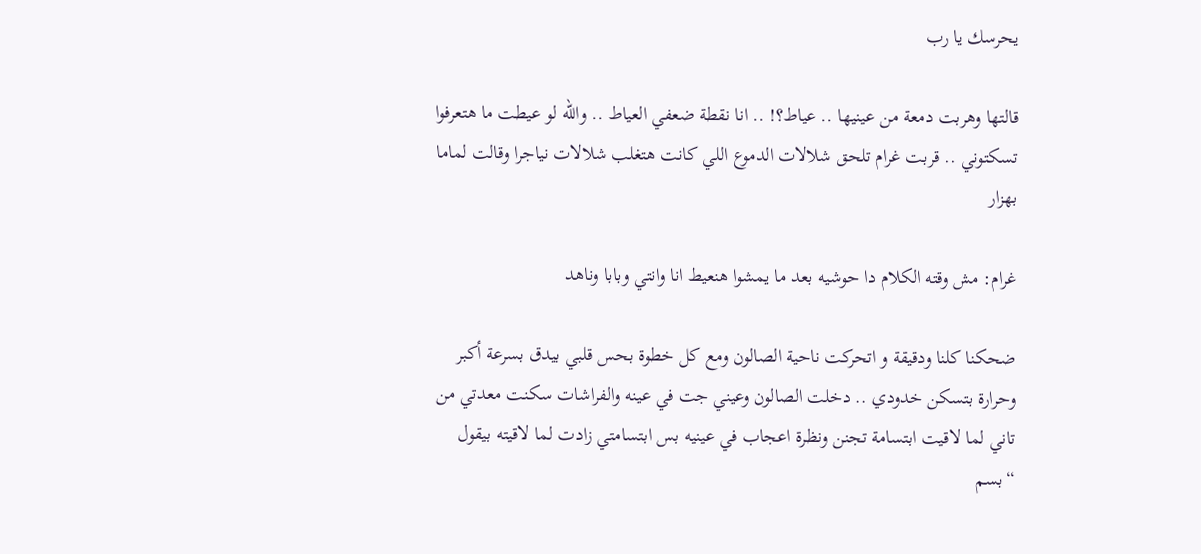يحرسك يا رب

قالتها وهربت دمعة من عينيها .. عياط؟! .. انا نقطة ضعفي العياط .. والله لو عيطت ما هتعرفوا تسكتوني .. قربت غرام تلحق شلالات الدموع اللي كانت هتغلب شلالات نياجرا وقالت لماما بهزار

غرام: مش وقته الكلام دا حوشيه بعد ما يمشوا هنعيط انا وانتي وبابا وناهد

ضحكنا كلنا ودقيقة و اتحركت ناحية الصالون ومع كل خطوة بحس قلبي بيدق بسرعة أكبر وحرارة بتسكن خدودي .. دخلت الصالون وعيني جت في عينه والفراشات سكنت معدتي من تاني لما لاقيت ابتسامة تجنن ونظرة اعجاب في عينيه بس ابتسامتي زادت لما لاقيته بيقول “بسم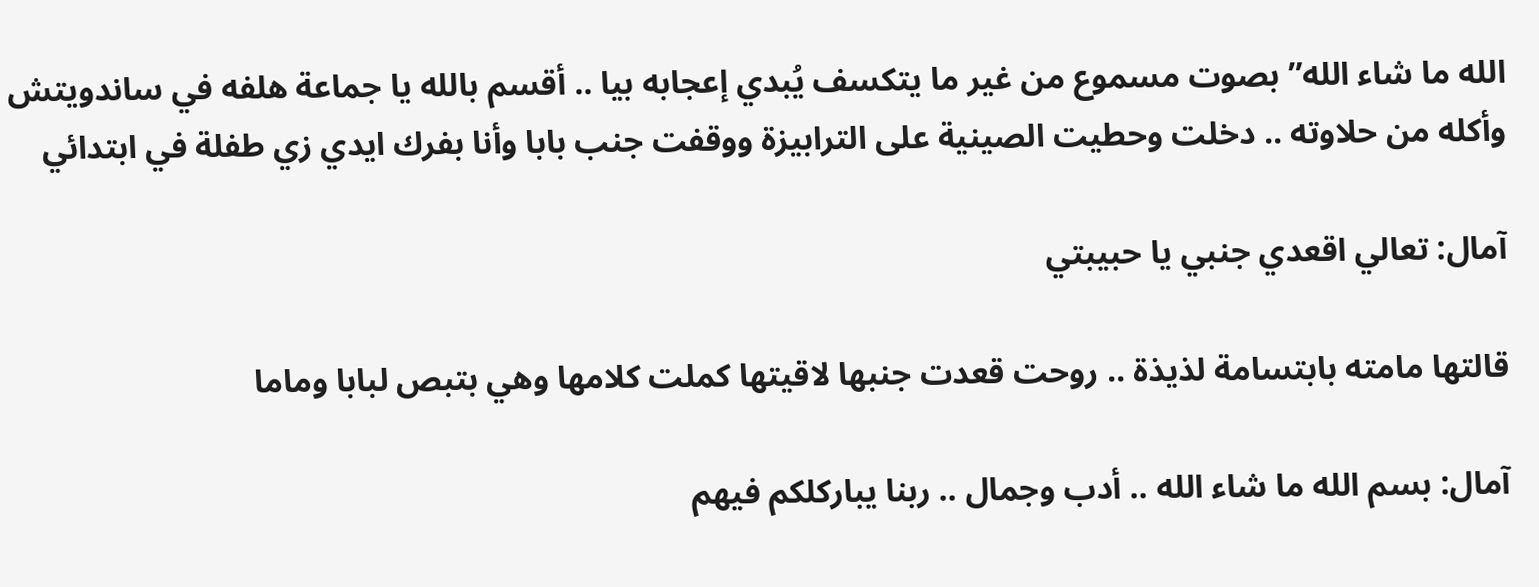الله ما شاء الله” بصوت مسموع من غير ما يتكسف يُبدي إعجابه بيا .. أقسم بالله يا جماعة هلفه في ساندويتش وأكله من حلاوته .. دخلت وحطيت الصينية على الترابيزة ووقفت جنب بابا وأنا بفرك ايدي زي طفلة في ابتدائي

آمال: تعالي اقعدي جنبي يا حبيبتي

قالتها مامته بابتسامة لذيذة .. روحت قعدت جنبها لاقيتها كملت كلامها وهي بتبص لبابا وماما

آمال: بسم الله ما شاء الله .. أدب وجمال .. ربنا يباركلكم فيهم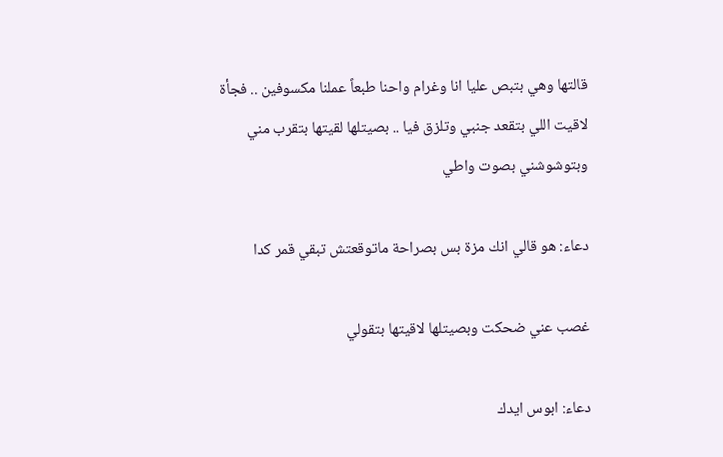قالتها وهي بتبص عليا انا وغرام واحنا طبعاً عملنا مكسوفين .. فجأة لاقيت اللي بتقعد جنبي وتلزق فيا .. بصيتلها لقيتها بتقرب مني وبتوشوشني بصوت واطي

دعاء: هو قالي انك مزة بس بصراحة ماتوقعتش تبقي قمر كدا

غصب عني ضحكت وبصيتلها لاقيتها بتقولي

دعاء: ابوس ايدك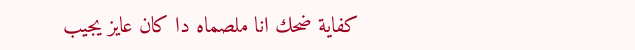كفاية ضحك انا ملصماه دا كان عايز يجيب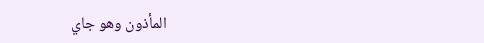المأذون وهو جاي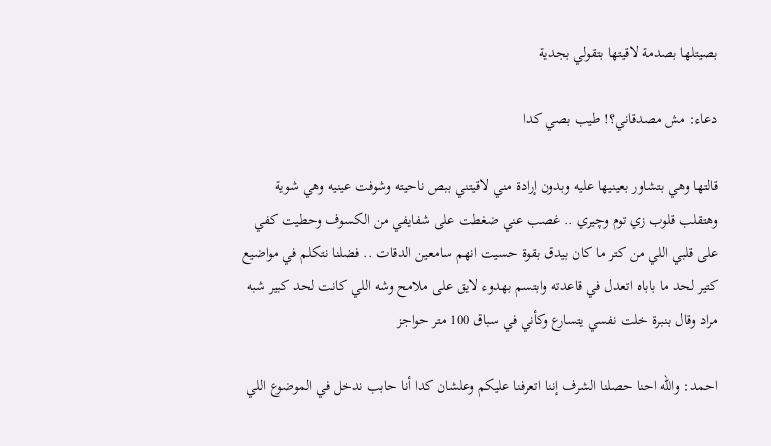بصيتلها بصدمة لاقيتها بتقولي بجدية

دعاء: مش مصدقاني؟! طيب بصي كدا

قالتها وهي بتشاور بعينيها عليه وبدون إرادة مني لاقيتني ببص ناحيته وشوفت عينيه وهي شوية وهتقلب قلوب زي توم وچيري .. غصب عني ضغطت على شفايفي من الكسوف وحطيت كفي على قلبي اللي من كتر ما كان بيدق بقوة حسيت انهم سامعين الدقات .. فضلنا نتكلم في مواضيع كتير لحد ما باباه اتعدل في قاعدته وابتسم بهدوء لايق على ملامح وشه اللي كانت لحد كبير شبه مراد وقال بنبرة خلت نفسي يتسارع وكأني في سباق 100 متر حواجز

احمد: والله احنا حصلنا الشرف إننا اتعرفنا عليكم وعلشان كدا أنا حابب ندخل في الموضوع اللي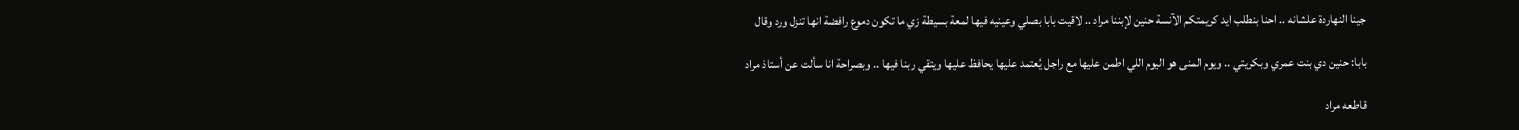جينا النهاردة علشانه .. احنا بنطلب ايد كريمتكم الآنسة حنين لإبننا مراد .. لاقيت بابا بصلي وعينيه فيها لمعة بسيطة زي ما تكون دموع رافضة انها تنزل ورد وقال

بابا: حنين دي بنت عمري وبكريتي .. ويوم المنى هو اليوم اللي اطمن عليها مع راجل يُعتمد عليها يحافظ عليها ويتقي ربنا فيها .. وبصراحة انا سألت عن أستاذ مراد

قاطعه مراد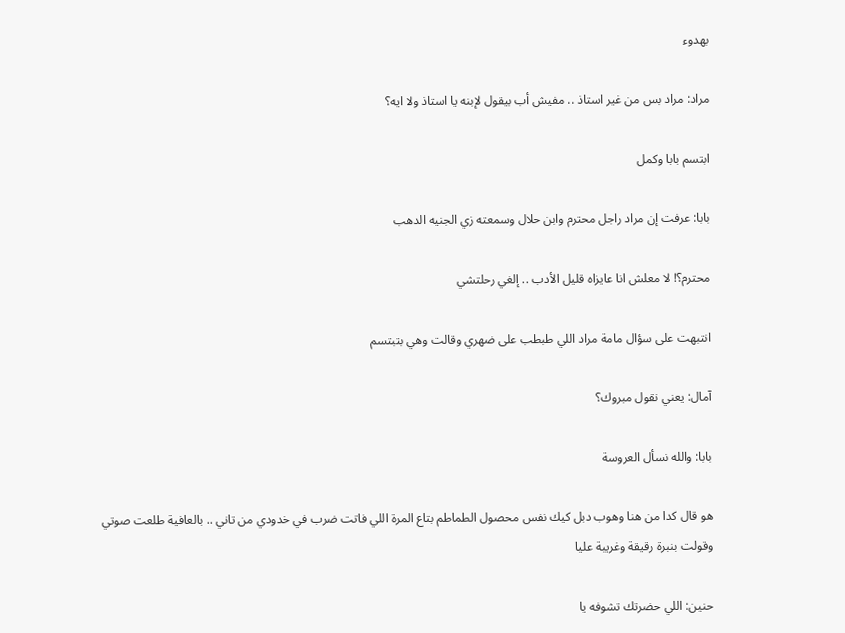بهدوء

مراد: مراد بس من غير استاذ .. مفيش أب بيقول لإبنه يا استاذ ولا ايه؟

ابتسم بابا وكمل

بابا: عرفت إن مراد راجل محترم وابن حلال وسمعته زي الجنيه الدهب

محترم؟! لا معلش انا عايزاه قليل الأدب .. إلغي رحلتشي

انتبهت على سؤال مامة مراد اللي طبطب على ضهري وقالت وهي بتبتسم

آمال: يعني نقول مبروك؟

بابا: والله نسأل العروسة

هو قال كدا من هنا وهوب دبل كيك نفس محصول الطماطم بتاع المرة اللي فاتت ضرب في خدودي من تاني .. بالعافية طلعت صوتي وقولت بنبرة رقيقة وغريبة عليا

حنين: اللي حضرتك تشوفه يا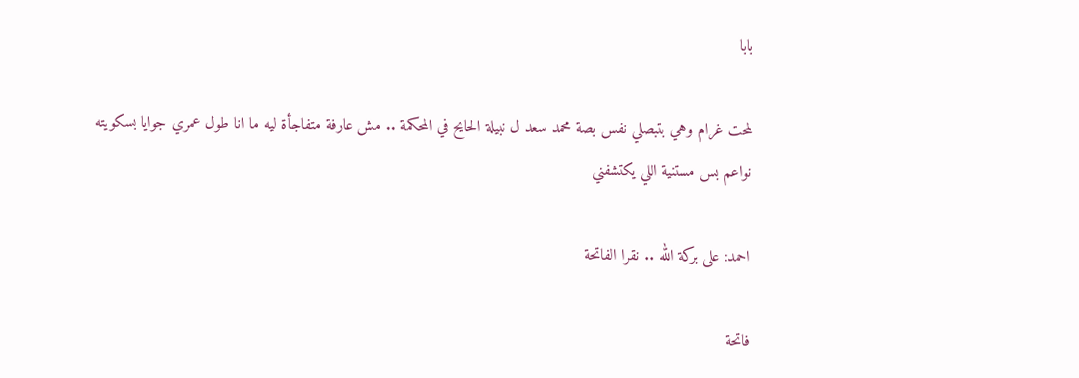بابا

لمحت غرام وهي بتبصلي نفس بصة محمد سعد ل نبيلة الحايح في المحكمة .. مش عارفة متفاجأة ليه ما انا طول عمري جوايا بسكويته نواعم بس مستنية اللي يكتشفني

احمد: على بركة الله .. نقرا الفاتحة

فاتحة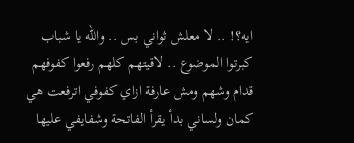ايه؟! .. لا معلش ثواني بس .. والله يا شباب كبرتوا الموضوع .. لاقيتهم كلهم رفعوا كفوفهم قدام وشهم ومش عارفة ازاي كفوفي اترفعت هي كمان ولساني بدأ يقرأ الفاتحة وشفايفي عليها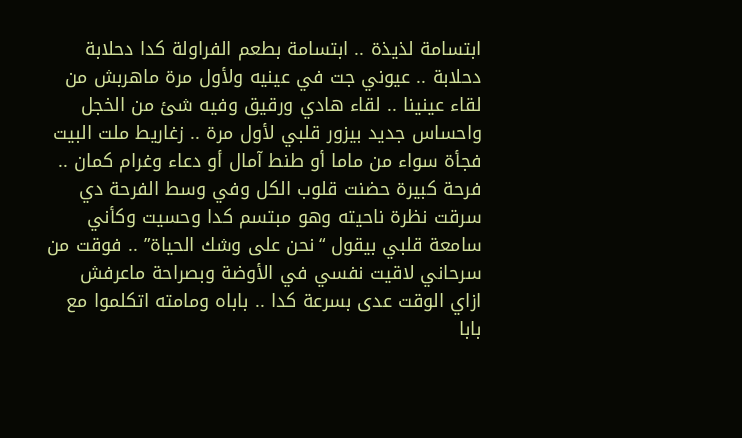ابتسامة لذيذة .. ابتسامة بطعم الفراولة كدا دحلابة دحلابة .. عيوني جت في عينيه ولأول مرة ماهربش من لقاء عينينا .. لقاء هادي ورقيق وفيه شئ من الخجل واحساس جديد بيزور قلبي لأول مرة .. زغاريط ملت البيت فجأة سواء من ماما أو طنط آمال أو دعاء وغرام كمان .. فرحة كبيرة حضنت قلوب الكل وفي وسط الفرحة دي سرقت نظرة ناحيته وهو مبتسم كدا وحسيت وكأني سامعة قلبي بيقول “نحن على وشك الحياة” .. فوقت من سرحاني لاقيت نفسي في الأوضة وبصراحة ماعرفش ازاي الوقت عدى بسرعة كدا .. باباه ومامته اتكلموا مع بابا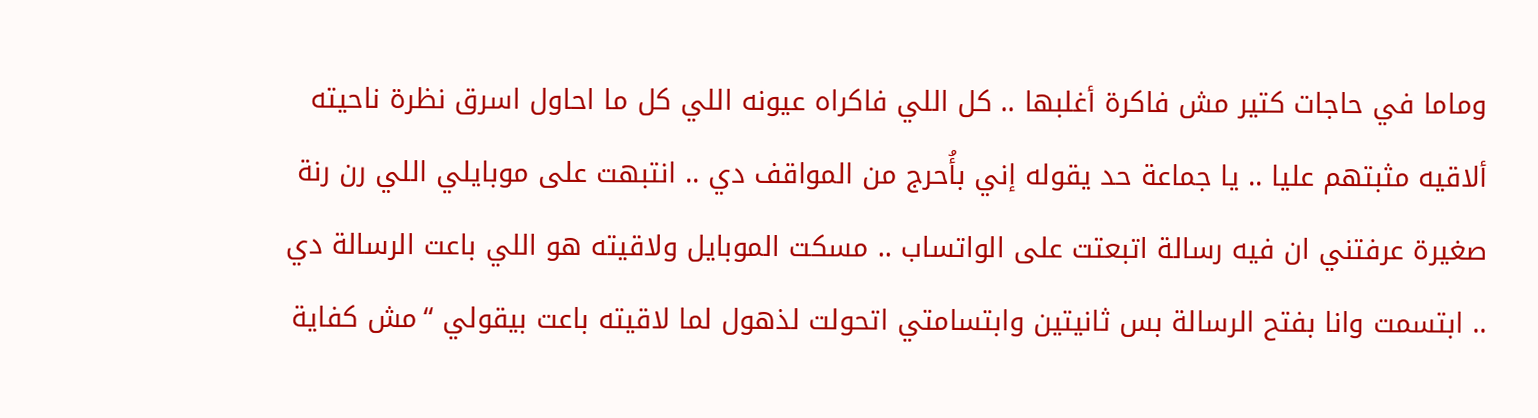وماما في حاجات كتير مش فاكرة أغلبها .. كل اللي فاكراه عيونه اللي كل ما احاول اسرق نظرة ناحيته ألاقيه مثبتهم عليا .. يا جماعة حد يقوله إني بأُحرج من المواقف دي .. انتبهت على موبايلي اللي رن رنة صغيرة عرفتني ان فيه رسالة اتبعتت على الواتساب .. مسكت الموبايل ولاقيته هو اللي باعت الرسالة دي .. ابتسمت وانا بفتح الرسالة بس ثانيتين وابتسامتي اتحولت لذهول لما لاقيته باعت بيقولي “مش كفاية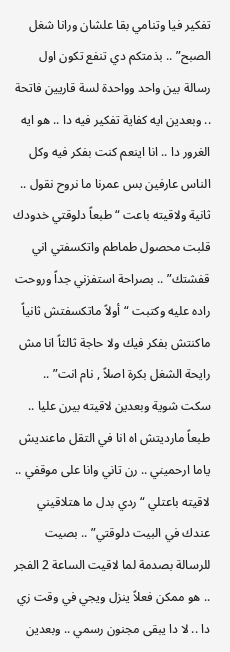تفكير فيا وتنامي بقا علشان ورانا شغل الصبح” .. بذمتكم دي تنفع تكون اول رسالة بين واحد وواحدة لسة قاريين فاتحة .. وبعدين ايه كفاية تفكير فيه دا .. هو ايه الغرور دا .. انا اينعم كنت بفكر فيه وكل الناس عارفين بس عمرنا ما نروح نقول .. ثانية ولاقيته باعت “طبعاً دلوقتي خدودك قلبت محصول طماطم واتكسفتي اني قفشتك” .. بصراحة استفزني جداً وروحت راده عليه وكتبت “أولاً ماتكسفتش ثانياً ماكنتش بفكر فيك ولا حاجة ثالثاً انا مش رايحة الشغل بكرة اصلاً , نام انت” .. سكت شوية وبعدين لاقيته بيرن عليا .. طبعاً مارديتش اه انا في التقل ماعنديش ياما ارحميني .. رن تاني وانا على موقفي .. لاقيته باعتلي “ردي بدل ما هتلاقيني عندك في البيت دلوقتي” .. بصيت للرسالة بصدمة لما لاقيت الساعة 2 الفجر .. هو ممكن فعلاً ينزل ويجي في وقت زي دا .. لا دا يبقى مجنون رسمي .. وبعدين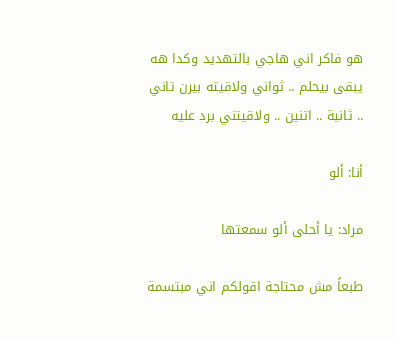هو فاكر اني هاجي بالتهديد وكدا هه يبقى بيحلم .. ثواني ولاقيته بيرن تاني .. ثانية .. اتنين .. ولاقيتني برد عليه

أنا: ألو

مراد: يا أحلى ألو سمعتها

طبعاً مش محتاجة اقولكم اني مبتسمة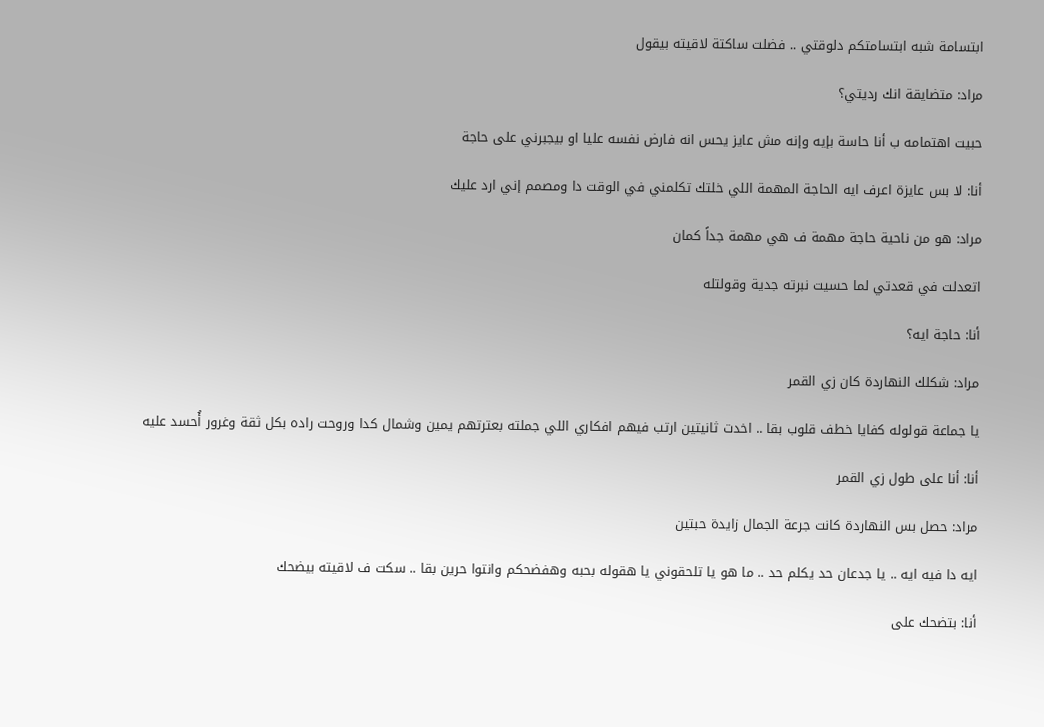ابتسامة شبه ابتسامتكم دلوقتي .. فضلت ساكتة لاقيته بيقول

مراد: متضايقة انك رديتي؟

حبيت اهتمامه ب أنا حاسة بإيه وإنه مش عايز يحس انه فارض نفسه عليا او بيجبرني على حاجة

أنا: لا بس عايزة اعرف ايه الحاجة المهمة اللي خلتك تكلمني في الوقت دا ومصمم إني ارد عليك

مراد: هو من ناحية حاجة مهمة ف هي مهمة جداً كمان

اتعدلت في قعدتي لما حسيت نبرته جدية وقولتله

أنا: حاجة ايه؟

مراد: شكلك النهاردة كان زي القمر

يا جماعة قولوله كفايا خطف قلوب بقا .. اخدت ثانيتين ارتب فيهم افكاري اللي جملته بعترتهم يمين وشمال كدا وروحت راده بكل ثقة وغرور أُحسد عليه

أنا: أنا على طول زي القمر

مراد: حصل بس النهاردة كانت جرعة الجمال زايدة حبتين

ايه دا فيه ايه .. يا جدعان حد يكلم حد .. ما هو يا تلحقوني يا هقوله بحبه وهفضحكم وانتوا حرين بقا .. سكت ف لاقيته بيضحك

أنا: بتضحك على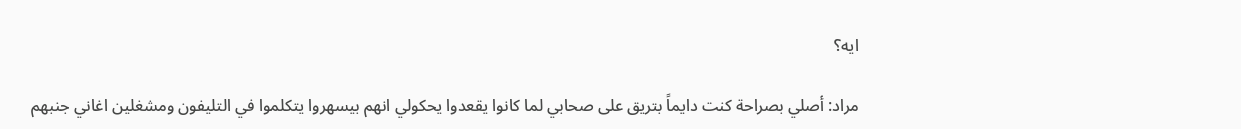ايه؟

مراد: أصلي بصراحة كنت دايماً بتريق على صحابي لما كانوا يقعدوا يحكولي انهم بيسهروا يتكلموا في التليفون ومشغلين اغاني جنبهم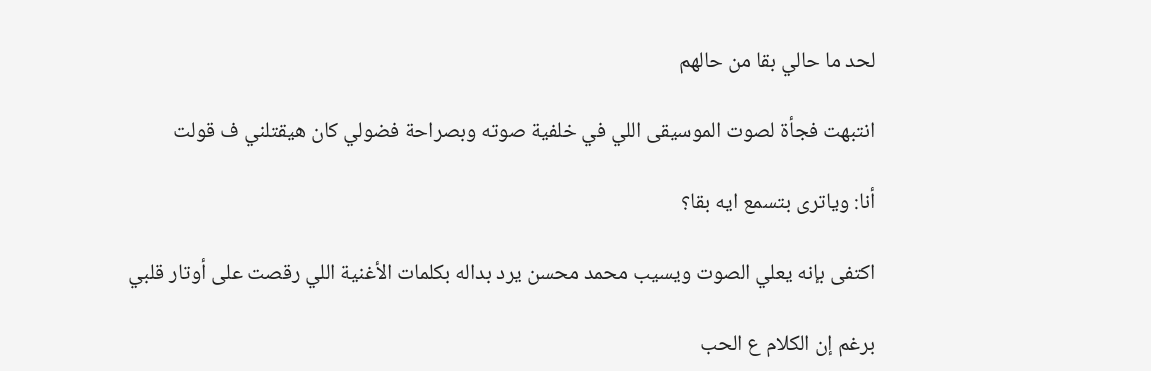لحد ما حالي بقا من حالهم

انتبهت فجأة لصوت الموسيقى اللي في خلفية صوته وبصراحة فضولي كان هيقتلني ف قولت

أنا: وياترى بتسمع ايه بقا؟

اكتفى بإنه يعلي الصوت ويسيب محمد محسن يرد بداله بكلمات الأغنية اللي رقصت على أوتار قلبي

برغم إن الكلام ع الحب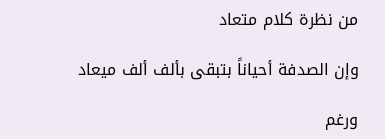من نظرة كلام متعاد

وإن الصدفة أحياناً بتبقى بألف ألف ميعاد

ورغم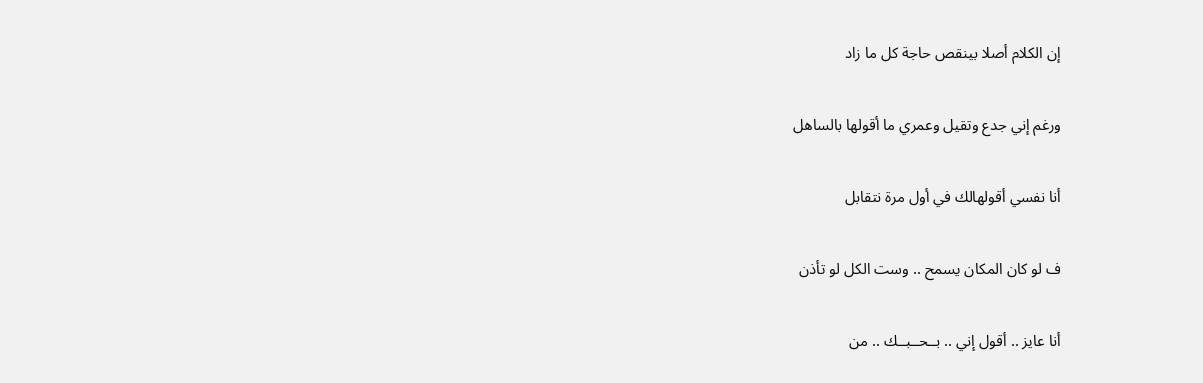إن الكلام أصلا بينقص حاجة كل ما زاد

ورغم إني جدع وتقيل وعمري ما أقولها بالساهل

أنا نفسي أقولهالك في أول مرة نتقابل

ف لو كان المكان يسمح .. وست الكل لو تأذن

أنا عايز .. أقول إني .. بــحــبــك .. من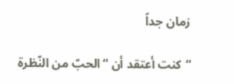زمان جداً

“كنت أعتقد أن “الحبّ من النّظرة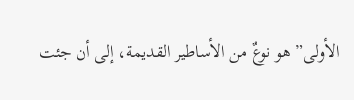الأولى” هو نوعٌ من الأساطير القديمة، إلى أن جئت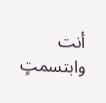أنت وابتسمتٍ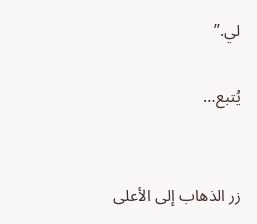لي.”

يُتبع…


زر الذهاب إلى الأعلى